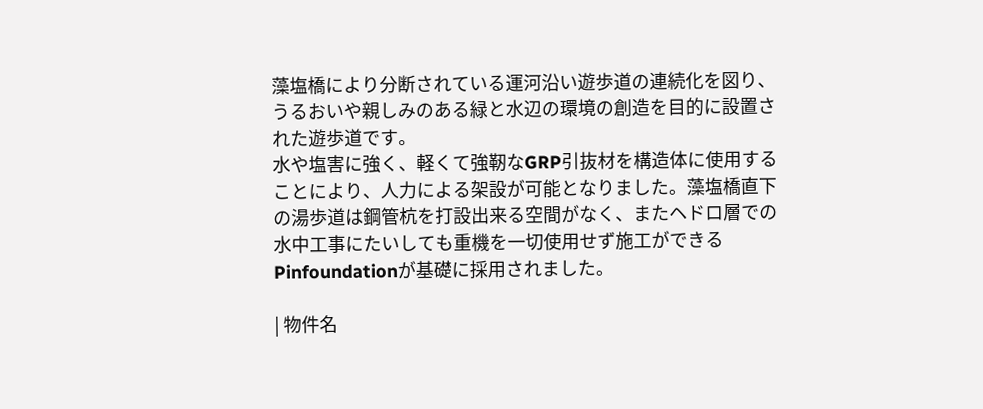藻塩橋により分断されている運河沿い遊歩道の連続化を図り、うるおいや親しみのある緑と水辺の環境の創造を目的に設置された遊歩道です。
水や塩害に強く、軽くて強靭なGRP引抜材を構造体に使用することにより、人力による架設が可能となりました。藻塩橋直下の湯歩道は鋼管杭を打設出来る空間がなく、またヘドロ層での水中工事にたいしても重機を一切使用せず施工ができるPinfoundationが基礎に採用されました。

| 物件名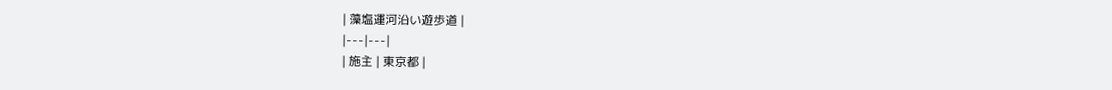| 藻塩運河沿い遊歩道 |
|---|---|
| 施主 | 東京都 |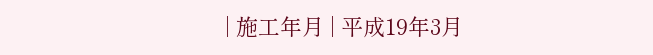| 施工年月 | 平成19年3月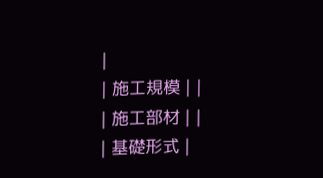|
| 施工規模 | |
| 施工部材 | |
| 基礎形式 |